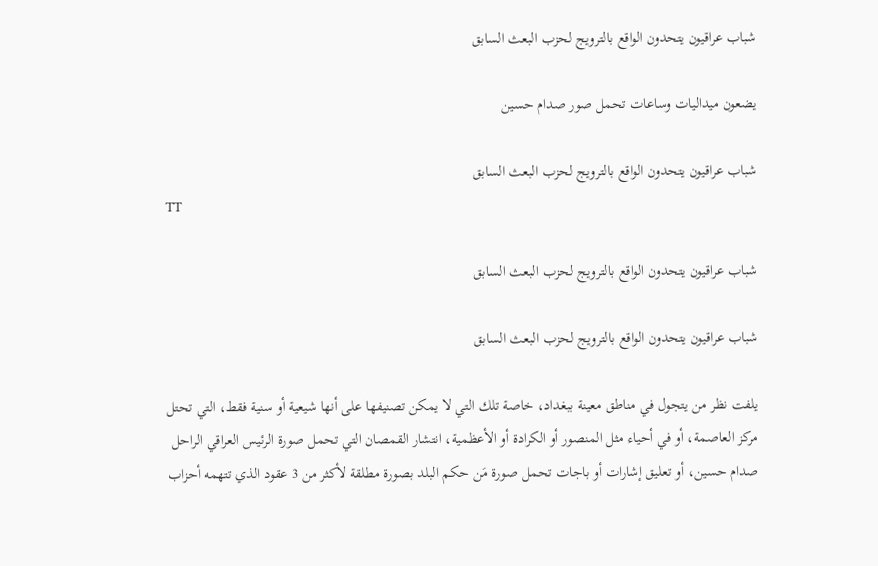شباب عراقيون يتحدون الواقع بالترويج لحزب البعث السابق

يضعون ميداليات وساعات تحمل صور صدام حسين

شباب عراقيون يتحدون الواقع بالترويج لحزب البعث السابق
TT

شباب عراقيون يتحدون الواقع بالترويج لحزب البعث السابق

شباب عراقيون يتحدون الواقع بالترويج لحزب البعث السابق

يلفت نظر من يتجول في مناطق معينة ببغداد، خاصة تلك التي لا يمكن تصنيفها على أنها شيعية أو سنية فقط، التي تحتل مركز العاصمة، أو في أحياء مثل المنصور أو الكرادة أو الأعظمية، انتشار القمصان التي تحمل صورة الرئيس العراقي الراحل صدام حسين، أو تعليق إشارات أو باجات تحمل صورة مَن حكم البلد بصورة مطلقة لأكثر من 3 عقود الذي تتهمه أحزاب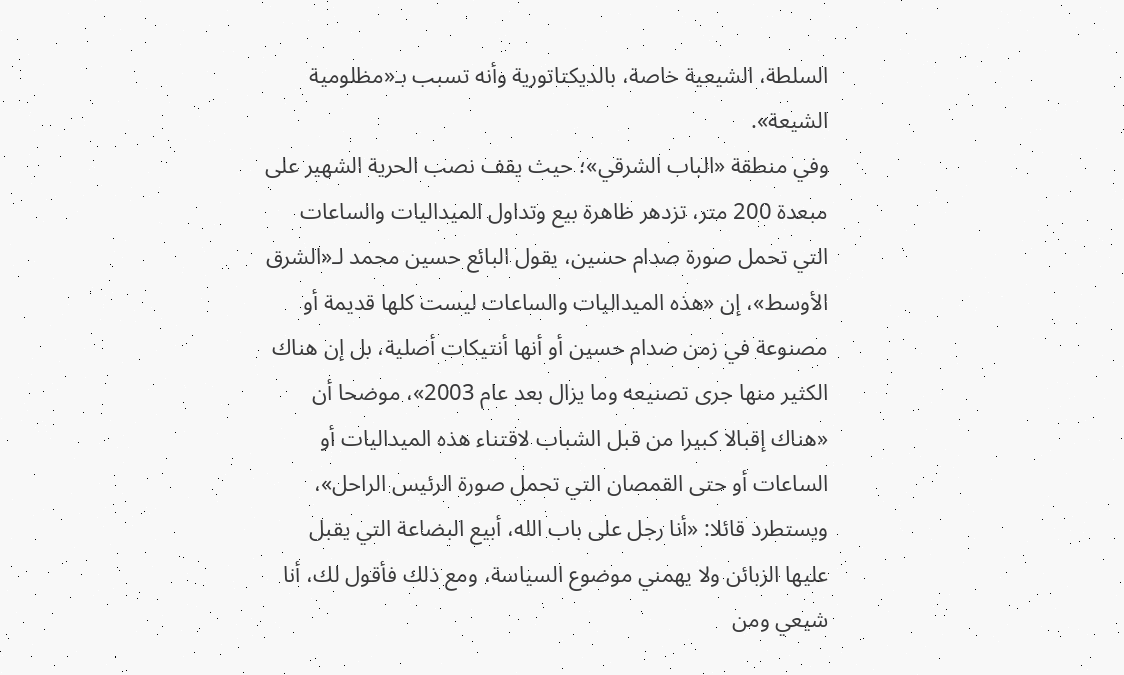السلطة، الشيعية خاصة، بالديكتاتورية وأنه تسبب بـ«مظلومية الشيعة».
وفي منطقة «الباب الشرقي»؛ حيث يقف نصب الحرية الشهير على مبعدة 200 متر، تزدهر ظاهرة بيع وتداول الميداليات والساعات التي تحمل صورة صدام حسين، يقول البائع حسين محمد لـ«الشرق الأوسط»، إن «هذه الميداليات والساعات ليست كلها قديمة أو مصنوعة في زمن صدام حسين أو أنها أنتيكات أصلية، بل إن هناك الكثير منها جرى تصنيعه وما يزال بعد عام 2003»، موضحا أن «هناك إقبالا كبيرا من قبل الشباب لاقتناء هذه الميداليات أو الساعات أو حتى القمصان التي تحمل صورة الرئيس الراحل»، ويستطرد قائلا: «أنا رجل على باب الله، أبيع البضاعة التي يقبل عليها الزبائن ولا يهمني موضوع السياسة، ومع ذلك فأقول لك، أنا شيعي ومن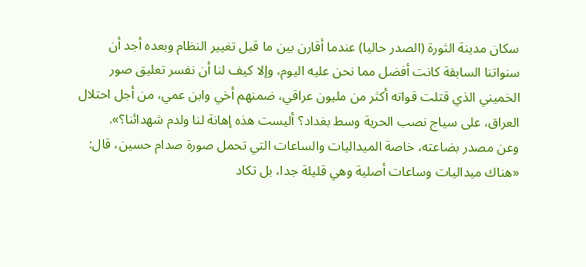سكان مدينة الثورة (الصدر حاليا) عندما أقارن بين ما قبل تغيير النظام وبعده أجد أن سنواتنا السابقة كانت أفضل مما نحن عليه اليوم، وإلا كيف لنا أن نفسر تعليق صور الخميني الذي قتلت قواته أكثر من مليون عراقي، ضمنهم أخي وابن عمي، من أجل احتلال العراق، على سياج نصب الحرية وسط بغداد؟ أليست هذه إهانة لنا ولدم شهدائنا؟».
وعن مصدر بضاعته، خاصة الميداليات والساعات التي تحمل صورة صدام حسين، قال: «هناك ميداليات وساعات أصلية وهي قليلة جدا، بل تكاد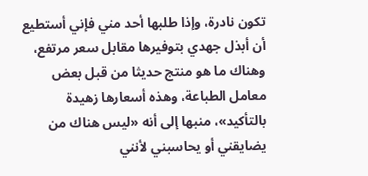تكون نادرة، وإذا طلبها أحد مني فإني أستطيع أن أبذل جهدي بتوفيرها مقابل سعر مرتفع، وهناك ما هو منتج حديثا من قبل بعض معامل الطباعة، وهذه أسعارها زهيدة بالتأكيد»، منبها إلى أنه «ليس هناك من يضايقني أو يحاسبني لأنني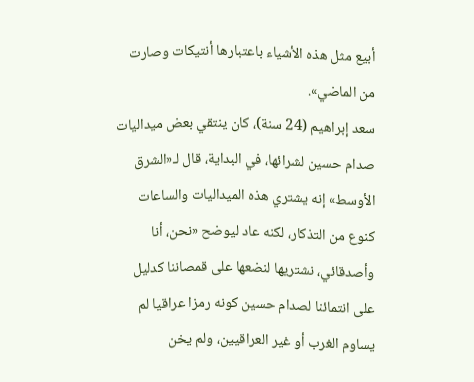أبيع مثل هذه الأشياء باعتبارها أنتيكات وصارت من الماضي».
سعد إبراهيم (24 سنة)، كان ينتقي بعض ميداليات صدام حسين لشرائها، في البداية، قال لـ«الشرق الأوسط» إنه يشتري هذه الميداليات والساعات كنوع من التذكار، لكنه عاد ليوضح «نحن، أنا وأصدقائي، نشتريها لنضعها على قمصاننا كدليل على انتمائنا لصدام حسين كونه رمزا عراقيا لم يساوم الغرب أو غير العراقيين، ولم يخن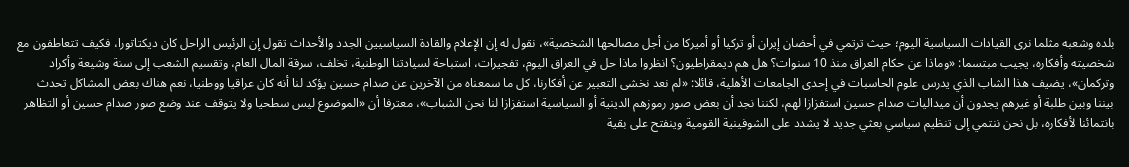بلده وشعبه مثلما نرى القيادات السياسية اليوم؛ حيث ترتمي في أحضان إيران أو تركيا أو أميركا من أجل مصالحها الشخصية»، نقول له إن الإعلام والقادة السياسيين الجدد والأحداث تقول إن الرئيس الراحل كان ديكتاتورا، فكيف تتعاطفون مع شخصيته وأفكاره، يجيب مبتسما: «وماذا عن حكام العراق منذ 10 سنوات؟ هل هم ديمقراطيون؟ انظروا ماذا حل في العراق اليوم، تفجيرات، استباحة لسيادتنا الوطنية، تخلف، سرقة المال العام، وتقسيم الشعب إلى سنة وشيعة وأكراد وتركمان»، يضيف هذا الشاب الذي يدرس علوم الحاسبات في إحدى الجامعات الأهلية، قائلا: «لم نعد نخشى التعبير عن أفكارنا، كل ما سمعناه من الآخرين عن صدام حسين يؤكد لنا أنه كان عراقيا ووطنيا، نعم هناك بعض المشاكل تحدث بيننا وبين طلبة أو غيرهم يجدون أن ميداليات صدام حسين استفزازا لهم، لكننا نجد أن بعض صور رموزهم الدينية أو السياسية استفزازا لنا نحن الشباب»، معترفا أن «الموضوع ليس سطحيا ولا يتوقف عند وضع صور صدام حسين أو التظاهر بانتمائنا لأفكاره، بل نحن ننتمي إلى تنظيم سياسي بعثي جديد لا يشدد على الشوفينية القومية وينفتح على بقية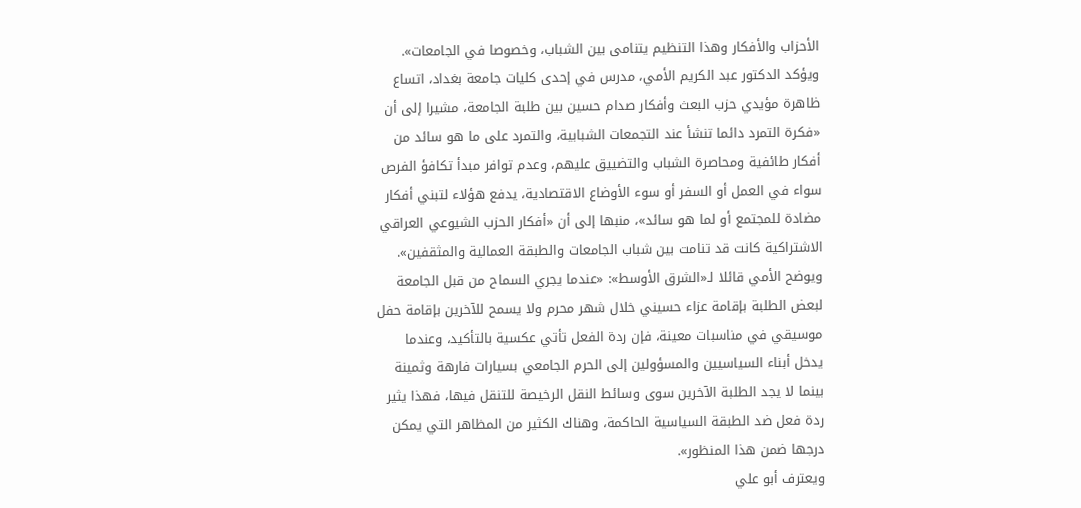الأحزاب والأفكار وهذا التنظيم يتنامى بين الشباب، وخصوصا في الجامعات».
ويؤكد الدكتور عبد الكريم الأمي، مدرس في إحدى كليات جامعة بغداد، اتساع ظاهرة مؤيدي حزب البعث وأفكار صدام حسين بين طلبة الجامعة، مشيرا إلى أن «فكرة التمرد دائما تنشأ عند التجمعات الشبابية، والتمرد على ما هو سائد من أفكار طائفية ومحاصرة الشباب والتضييق عليهم، وعدم توافر مبدأ تكافؤ الفرص سواء في العمل أو السفر أو سوء الأوضاع الاقتصادية، يدفع هؤلاء لتبني أفكار مضادة للمجتمع أو لما هو سائد»، منبها إلى أن «أفكار الحزب الشيوعي العراقي الاشتراكية كانت قد تنامت بين شباب الجامعات والطبقة العمالية والمثقفين».
ويوضح الأمي قائلا لـ«الشرق الأوسط»: «عندما يجري السماح من قبل الجامعة لبعض الطلبة بإقامة عزاء حسيني خلال شهر محرم ولا يسمح للآخرين بإقامة حفل موسيقي في مناسبات معينة، فإن ردة الفعل تأتي عكسية بالتأكيد، وعندما يدخل أبناء السياسيين والمسؤولين إلى الحرم الجامعي بسيارات فارهة وثمينة بينما لا يجد الطلبة الآخرين سوى وسائط النقل الرخيصة للتنقل فيها، فهذا يثير ردة فعل ضد الطبقة السياسية الحاكمة، وهناك الكثير من المظاهر التي يمكن درجها ضمن هذا المنظور».
ويعترف أبو علي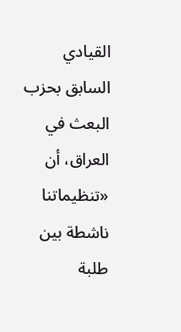القيادي السابق بحزب البعث في العراق، أن «تنظيماتنا ناشطة بين طلبة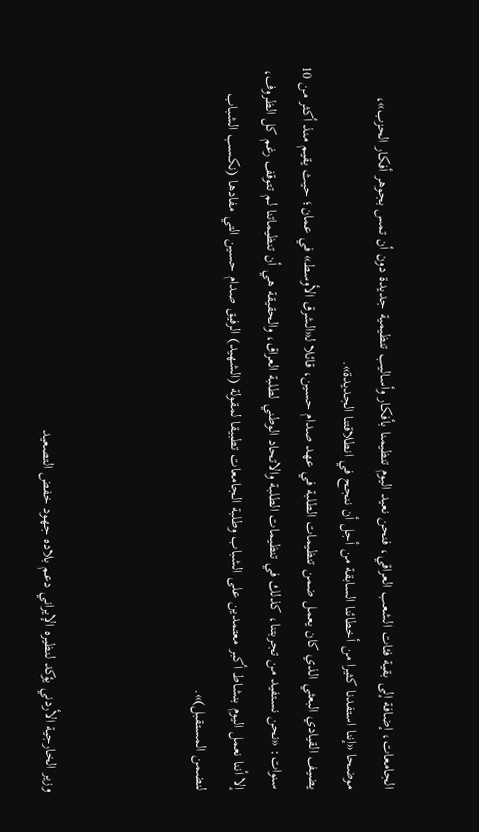الجامعات، إضافة إلى بقية فئات الشعب العراقي، فنحن نعيد اليوم تنظيمنا بأفكار وأساليب تنظيمية جديدة دون أن تمس بجوهر أفكار الحزب»، موضحا «إننا استفدنا كثيرا من أخطائنا السابقة من أجل أن ننجح في انطلاقتنا الجديدة».
يضيف القيادي البعثي الذي كان يعمل ضمن تنظيمات الطلبة في عهد صدام حسين، قائلا لـ«الشرق الأوسط» في عمان؛ حيث يقيم منذ أكثر من 10 سنوات: «نحن نستفيد من تجربتنا، كذلك في تنظيمات الطلبة والاتحاد الوطني لطلبة العراق، والحقيقة هي أن تنظيماتنا لم تتوقف رغم كل الظروف، إلا أننا نعمل اليوم بنشاط أكبر معتمدين على الشباب وطلبة الجامعات تطبيقا لمقولة (الشهيد) الرفيق صدام حسين التي مفادها (نكسب الشباب لنضمن المستقبل)».



وزير الخارجية الأردني يؤكد لنظيره الإيراني دعم بلاده جهود خفض التصعيد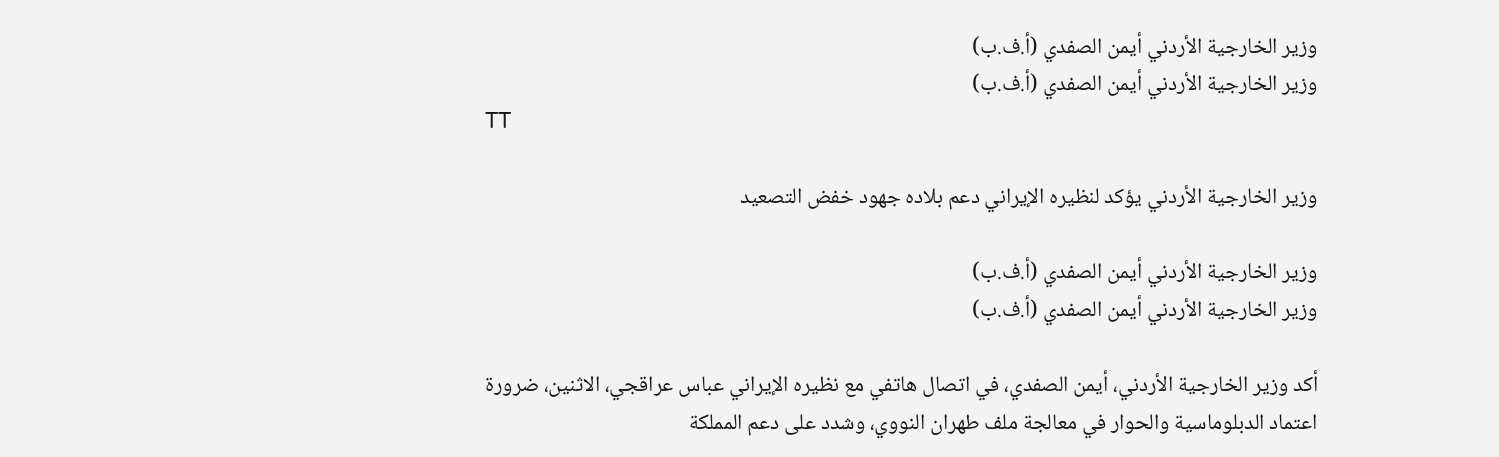وزير الخارجية الأردني أيمن الصفدي (أ.ف.ب)
وزير الخارجية الأردني أيمن الصفدي (أ.ف.ب)
TT

وزير الخارجية الأردني يؤكد لنظيره الإيراني دعم بلاده جهود خفض التصعيد

وزير الخارجية الأردني أيمن الصفدي (أ.ف.ب)
وزير الخارجية الأردني أيمن الصفدي (أ.ف.ب)

أكد وزير الخارجية الأردني، أيمن الصفدي، في اتصال هاتفي مع نظيره الإيراني عباس عراقجي، الاثنين، ضرورة اعتماد الدبلوماسية والحوار في معالجة ملف طهران النووي، وشدد على دعم المملكة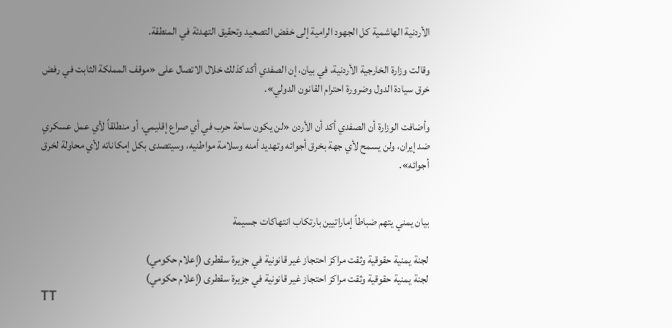الأردنية الهاشمية كل الجهود الرامية إلى خفض التصعيد وتحقيق التهدئة في المنطقة.

وقالت وزارة الخارجية الأردنية، في بيان، إن الصفدي أكد كذلك خلال الاتصال على «موقف المملكة الثابت في رفض خرق سيادة الدول وضرورة احترام القانون الدولي».

وأضافت الوزارة أن الصفدي أكد أن الأردن «لن يكون ساحة حرب في أي صراع إقليمي، أو منطلقاً لأي عمل عسكري ضد إيران، ولن يسمح لأي جهة بخرق أجوائه وتهديد أمنه وسلامة مواطنيه، وسيتصدى بكل إمكاناته لأي محاولة لخرق أجوائه».


بيان يمني يتهم ضباطاً إماراتيين بارتكاب انتهاكات جسيمة

لجنة يمنية حقوقية وثقت مراكز احتجاز غير قانونية في جزيرة سقطرى (إعلام حكومي)
لجنة يمنية حقوقية وثقت مراكز احتجاز غير قانونية في جزيرة سقطرى (إعلام حكومي)
TT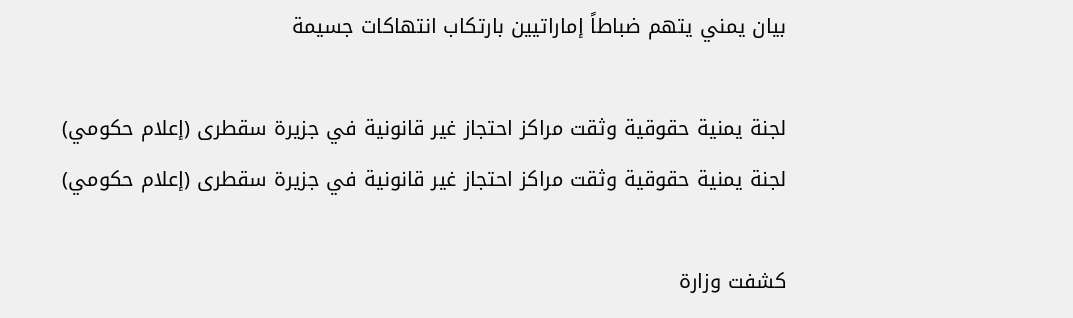بيان يمني يتهم ضباطاً إماراتيين بارتكاب انتهاكات جسيمة

لجنة يمنية حقوقية وثقت مراكز احتجاز غير قانونية في جزيرة سقطرى (إعلام حكومي)
لجنة يمنية حقوقية وثقت مراكز احتجاز غير قانونية في جزيرة سقطرى (إعلام حكومي)

كشفت وزارة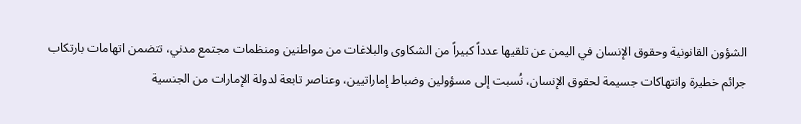الشؤون القانونية وحقوق الإنسان في اليمن عن تلقيها عدداً كبيراً من الشكاوى والبلاغات من مواطنين ومنظمات مجتمع مدني، تتضمن اتهامات بارتكاب جرائم خطيرة وانتهاكات جسيمة لحقوق الإنسان، نُسبت إلى مسؤولين وضباط إماراتيين، وعناصر تابعة لدولة الإمارات من الجنسية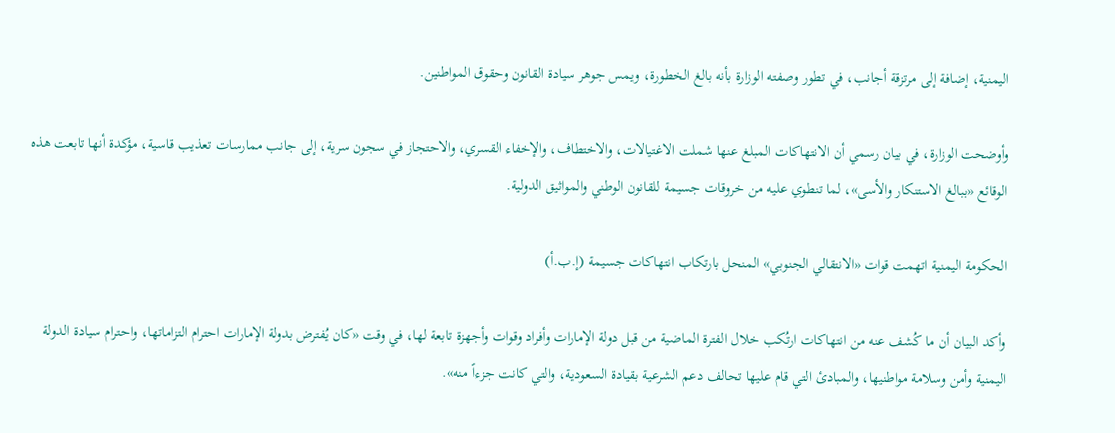اليمنية، إضافة إلى مرتزقة أجانب، في تطور وصفته الوزارة بأنه بالغ الخطورة، ويمس جوهر سيادة القانون وحقوق المواطنين.

وأوضحت الوزارة، في بيان رسمي أن الانتهاكات المبلغ عنها شملت الاغتيالات، والاختطاف، والإخفاء القسري، والاحتجاز في سجون سرية، إلى جانب ممارسات تعذيب قاسية، مؤكدة أنها تابعت هذه الوقائع «ببالغ الاستنكار والأسى»، لما تنطوي عليه من خروقات جسيمة للقانون الوطني والمواثيق الدولية.

الحكومة اليمنية اتهمت قوات «الانتقالي الجنوبي» المنحل بارتكاب انتهاكات جسيمة (إ.ب.أ)

وأكد البيان أن ما كُشف عنه من انتهاكات ارتُكب خلال الفترة الماضية من قبل دولة الإمارات وأفراد وقوات وأجهزة تابعة لها، في وقت «كان يُفترض بدولة الإمارات احترام التزاماتها، واحترام سيادة الدولة اليمنية وأمن وسلامة مواطنيها، والمبادئ التي قام عليها تحالف دعم الشرعية بقيادة السعودية، والتي كانت جزءاً منه».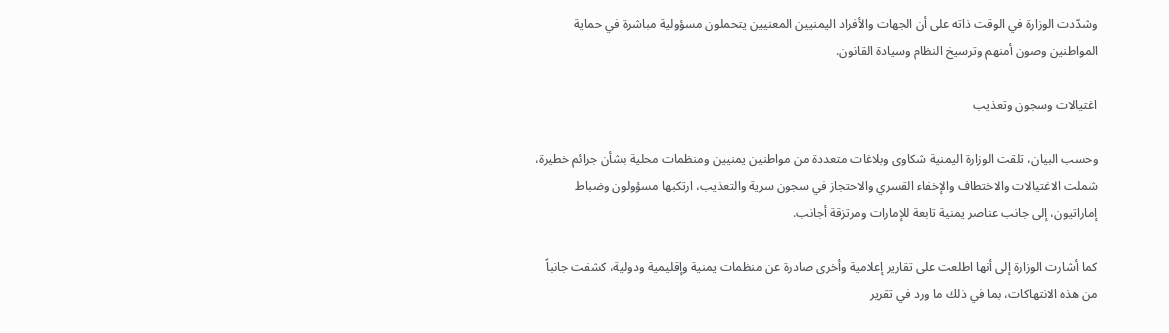وشدّدت الوزارة في الوقت ذاته على أن الجهات والأفراد اليمنيين المعنيين يتحملون مسؤولية مباشرة في حماية المواطنين وصون أمنهم وترسيخ النظام وسيادة القانون.

اغتيالات وسجون وتعذيب

وحسب البيان، تلقت الوزارة اليمنية شكاوى وبلاغات متعددة من مواطنين يمنيين ومنظمات محلية بشأن جرائم خطيرة، شملت الاغتيالات والاختطاف والإخفاء القسري والاحتجاز في سجون سرية والتعذيب، ارتكبها مسؤولون وضباط إماراتيون، إلى جانب عناصر يمنية تابعة للإمارات ومرتزقة أجانب.

كما أشارت الوزارة إلى أنها اطلعت على تقارير إعلامية وأخرى صادرة عن منظمات يمنية وإقليمية ودولية، كشفت جانباً من هذه الانتهاكات، بما في ذلك ما ورد في تقرير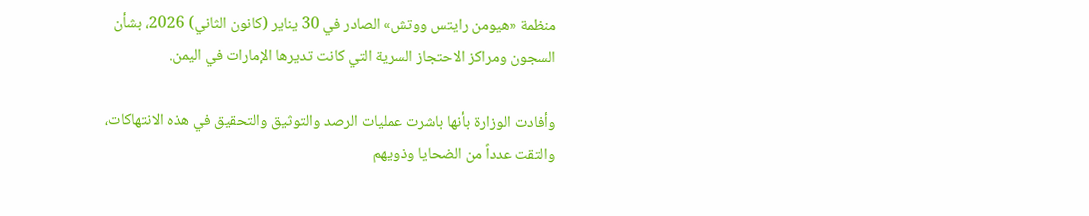منظمة «هيومن رايتس ووتش» الصادر في 30 يناير (كانون الثاني) 2026، بشأن السجون ومراكز الاحتجاز السرية التي كانت تديرها الإمارات في اليمن.

وأفادت الوزارة بأنها باشرت عمليات الرصد والتوثيق والتحقيق في هذه الانتهاكات، والتقت عدداً من الضحايا وذويهم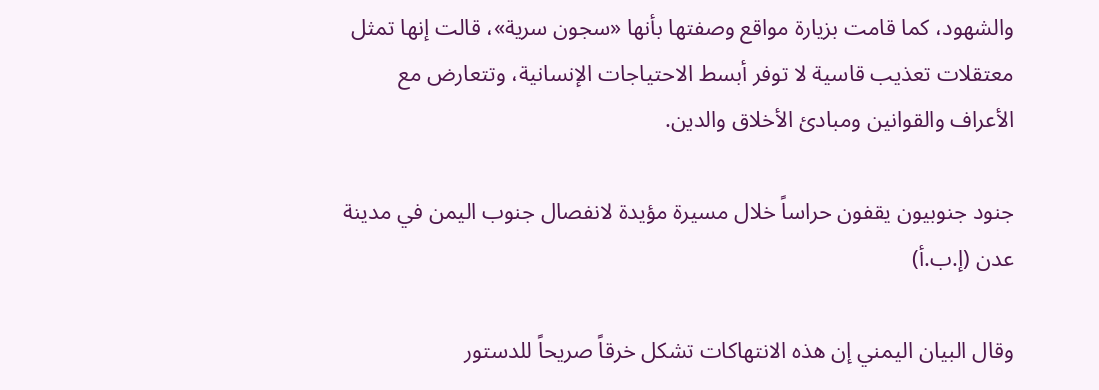والشهود، كما قامت بزيارة مواقع وصفتها بأنها «سجون سرية»، قالت إنها تمثل معتقلات تعذيب قاسية لا توفر أبسط الاحتياجات الإنسانية، وتتعارض مع الأعراف والقوانين ومبادئ الأخلاق والدين.

جنود جنوبيون يقفون حراساً خلال مسيرة مؤيدة لانفصال جنوب اليمن في مدينة عدن (إ.ب.أ)

وقال البيان اليمني إن هذه الانتهاكات تشكل خرقاً صريحاً للدستور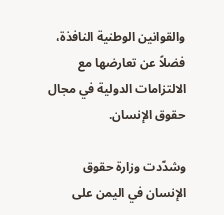والقوانين الوطنية النافذة، فضلاً عن تعارضها مع الالتزامات الدولية في مجال حقوق الإنسان.

وشدّدت وزارة حقوق الإنسان في اليمن على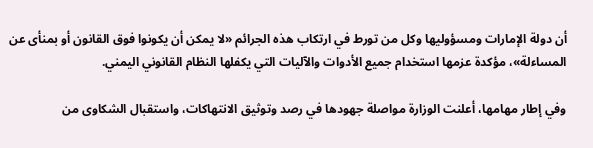أن دولة الإمارات ومسؤوليها وكل من تورط في ارتكاب هذه الجرائم «لا يمكن أن يكونوا فوق القانون أو بمنأى عن المساءلة»، مؤكدة عزمها استخدام جميع الأدوات والآليات التي يكفلها النظام القانوني اليمني.

وفي إطار مهامها، أعلنت الوزارة مواصلة جهودها في رصد وتوثيق الانتهاكات، واستقبال الشكاوى من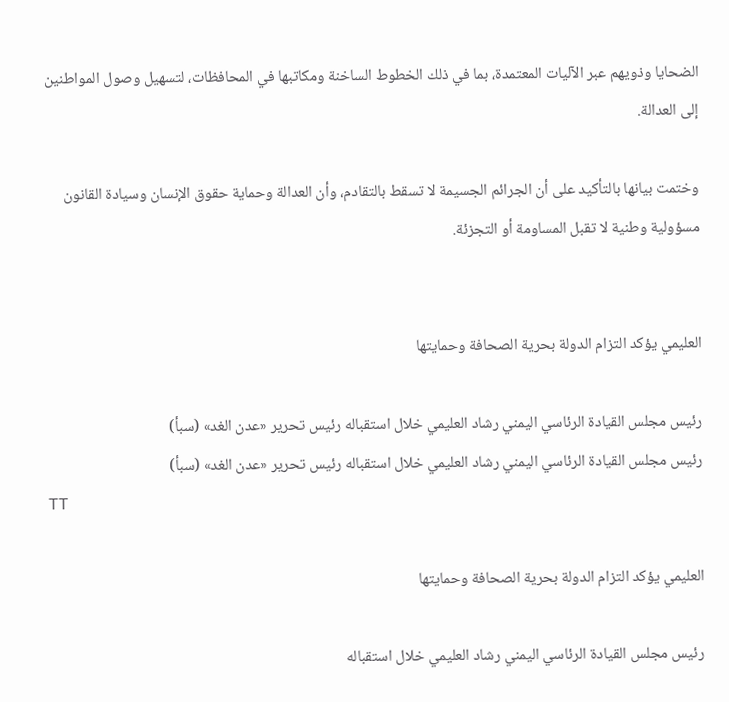الضحايا وذويهم عبر الآليات المعتمدة، بما في ذلك الخطوط الساخنة ومكاتبها في المحافظات، لتسهيل وصول المواطنين إلى العدالة.

وختمت بيانها بالتأكيد على أن الجرائم الجسيمة لا تسقط بالتقادم، وأن العدالة وحماية حقوق الإنسان وسيادة القانون مسؤولية وطنية لا تقبل المساومة أو التجزئة.


العليمي يؤكد التزام الدولة بحرية الصحافة وحمايتها

رئيس مجلس القيادة الرئاسي اليمني رشاد العليمي خلال استقباله رئيس تحرير «عدن الغد» (سبأ)
رئيس مجلس القيادة الرئاسي اليمني رشاد العليمي خلال استقباله رئيس تحرير «عدن الغد» (سبأ)
TT

العليمي يؤكد التزام الدولة بحرية الصحافة وحمايتها

رئيس مجلس القيادة الرئاسي اليمني رشاد العليمي خلال استقباله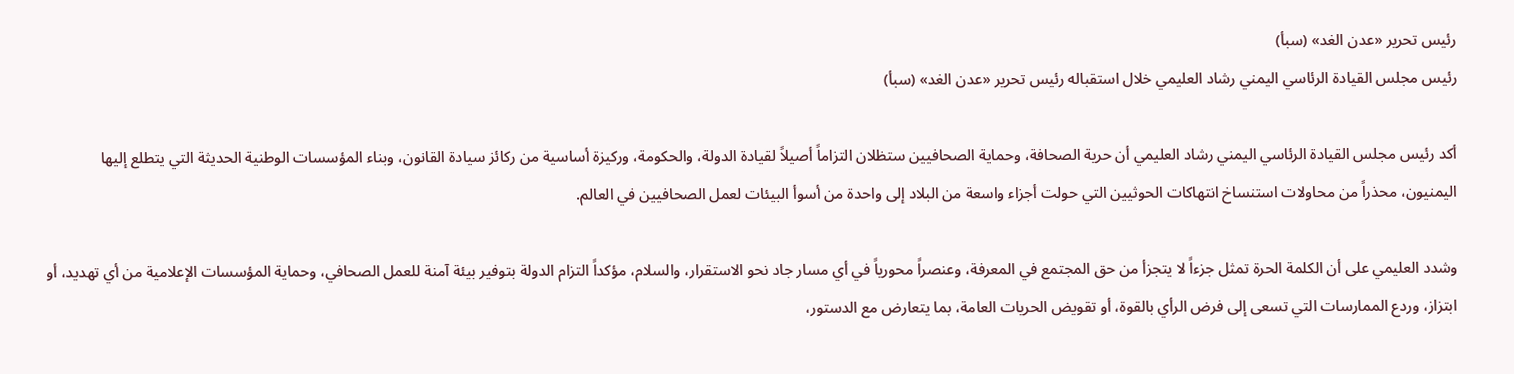رئيس تحرير «عدن الغد» (سبأ)
رئيس مجلس القيادة الرئاسي اليمني رشاد العليمي خلال استقباله رئيس تحرير «عدن الغد» (سبأ)

أكد رئيس مجلس القيادة الرئاسي اليمني رشاد العليمي أن حرية الصحافة، وحماية الصحافيين ستظلان التزاماً أصيلاً لقيادة الدولة، والحكومة، وركيزة أساسية من ركائز سيادة القانون، وبناء المؤسسات الوطنية الحديثة التي يتطلع إليها اليمنيون، محذراً من محاولات استنساخ انتهاكات الحوثيين التي حولت أجزاء واسعة من البلاد إلى واحدة من أسوأ البيئات لعمل الصحافيين في العالم.

وشدد العليمي على أن الكلمة الحرة تمثل جزءاً لا يتجزأ من حق المجتمع في المعرفة، وعنصراً محورياً في أي مسار جاد نحو الاستقرار، والسلام، مؤكداً التزام الدولة بتوفير بيئة آمنة للعمل الصحافي، وحماية المؤسسات الإعلامية من أي تهديد، أو ابتزاز، وردع الممارسات التي تسعى إلى فرض الرأي بالقوة، أو تقويض الحريات العامة، بما يتعارض مع الدستور،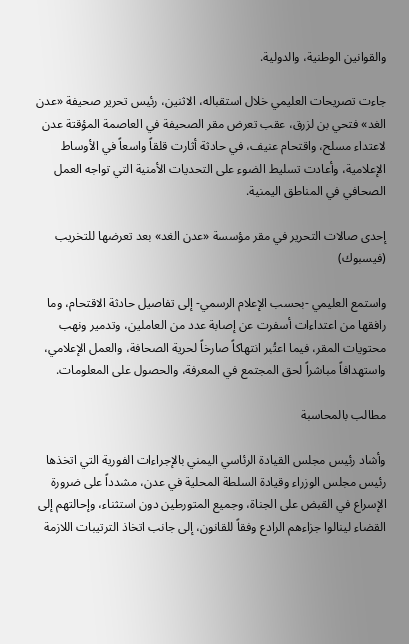والقوانين الوطنية، والدولية.

جاءت تصريحات العليمي خلال استقباله، الاثنين، رئيس تحرير صحيفة «عدن الغد» فتحي بن لزرق، عقب تعرض مقر الصحيفة في العاصمة المؤقتة عدن لاعتداء مسلح، واقتحام عنيف، في حادثة أثارت قلقاً واسعاً في الأوساط الإعلامية، وأعادت تسليط الضوء على التحديات الأمنية التي تواجه العمل الصحافي في المناطق اليمنية.

إحدى صالات التحرير في مقر مؤسسة «عدن الغد» بعد تعرضها للتخريب (فيسبوك)

واستمع العليمي -بحسب الإعلام الرسمي- إلى تفاصيل حادثة الاقتحام، وما رافقها من اعتداءات أسفرت عن إصابة عدد من العاملين، وتدمير ونهب محتويات المقر، فيما اعتُبر انتهاكاً صارخاً لحرية الصحافة، والعمل الإعلامي، واستهدافاً مباشراً لحق المجتمع في المعرفة، والحصول على المعلومات.

مطالب بالمحاسبة

وأشاد رئيس مجلس القيادة الرئاسي اليمني بالإجراءات الفورية التي اتخذها رئيس مجلس الوزراء وقيادة السلطة المحلية في عدن، مشدداً على ضرورة الإسراع في القبض على الجناة، وجميع المتورطين دون استثناء، وإحالتهم إلى القضاء لينالوا جزاءهم الرادع وفقاً للقانون، إلى جانب اتخاذ الترتيبات اللازمة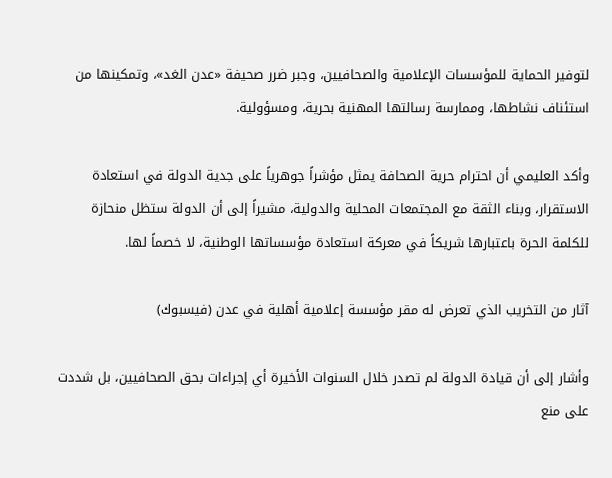لتوفير الحماية للمؤسسات الإعلامية والصحافيين، وجبر ضرر صحيفة «عدن الغد»، وتمكينها من استئناف نشاطها، وممارسة رسالتها المهنية بحرية، ومسؤولية.

وأكد العليمي أن احترام حرية الصحافة يمثل مؤشراً جوهرياً على جدية الدولة في استعادة الاستقرار، وبناء الثقة مع المجتمعات المحلية والدولية، مشيراً إلى أن الدولة ستظل منحازة للكلمة الحرة باعتبارها شريكاً في معركة استعادة مؤسساتها الوطنية، لا خصماً لها.

آثار من التخريب الذي تعرض له مقر مؤسسة إعلامية أهلية في عدن (فيسبوك)

وأشار إلى أن قيادة الدولة لم تصدر خلال السنوات الأخيرة أي إجراءات بحق الصحافيين، بل شددت على منع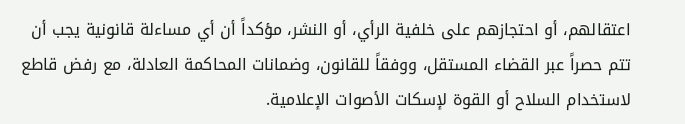اعتقالهم، أو احتجازهم على خلفية الرأي، أو النشر، مؤكداً أن أي مساءلة قانونية يجب أن تتم حصراً عبر القضاء المستقل، ووفقاً للقانون، وضمانات المحاكمة العادلة، مع رفض قاطع لاستخدام السلاح أو القوة لإسكات الأصوات الإعلامية.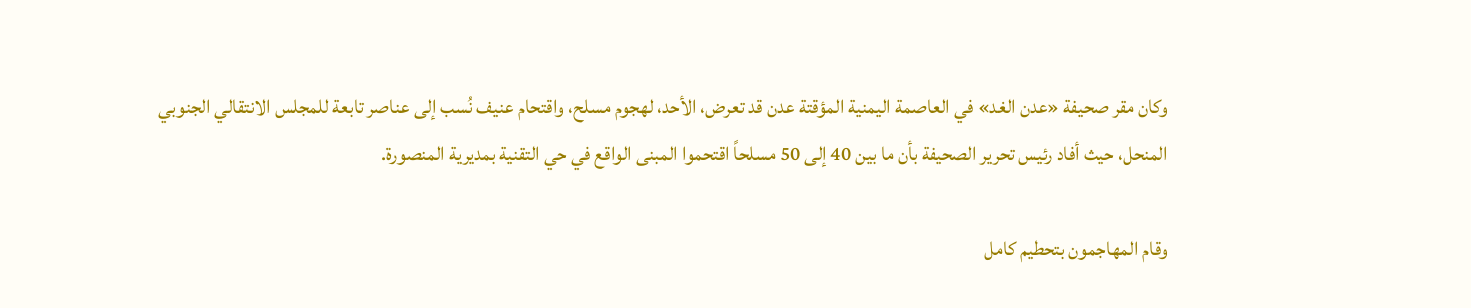وكان مقر صحيفة «عدن الغد» في العاصمة اليمنية المؤقتة عدن قد تعرض، الأحد، لهجوم مسلح، واقتحام عنيف نُسب إلى عناصر تابعة للمجلس الانتقالي الجنوبي المنحل، حيث أفاد رئيس تحرير الصحيفة بأن ما بين 40 إلى 50 مسلحاً اقتحموا المبنى الواقع في حي التقنية بمديرية المنصورة.

وقام المهاجمون بتحطيم كامل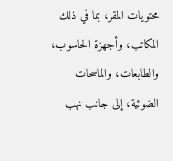محتويات المقر، بما في ذلك المكاتب، وأجهزة الحاسوب، والطابعات، والماسحات الضوئية، إلى جانب نهب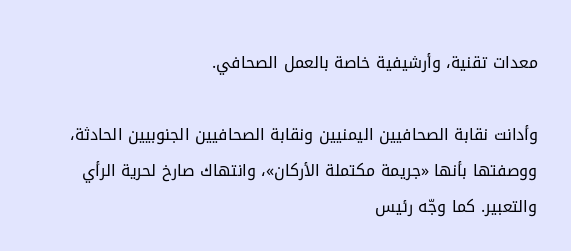معدات تقنية، وأرشيفية خاصة بالعمل الصحافي.

وأدانت نقابة الصحافيين اليمنيين ونقابة الصحافيين الجنوبيين الحادثة، ووصفتها بأنها «جريمة مكتملة الأركان»، وانتهاك صارخ لحرية الرأي والتعبير. كما وجّه رئيس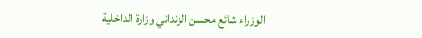الوزراء شائع محسن الزنداني وزارة الداخلية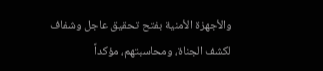والأجهزة الأمنية بفتح تحقيق عاجل وشفاف لكشف الجناة، ومحاسبتهم، مؤكداً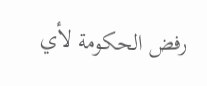رفض الحكومة لأي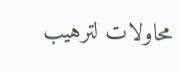محاولات لترهيب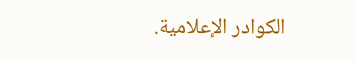الكوادر الإعلامية.